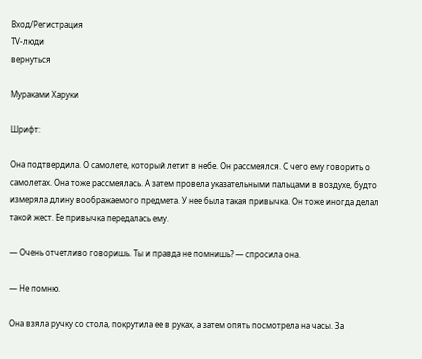Вход/Регистрация
TV-люди
вернуться

Мураками Харуки

Шрифт:

Она подтвердила. О самолете, который летит в небе. Он рассмеялся. С чего ему говорить о самолетах. Она тоже рассмеялась. А затем провела указательными пальцами в воздухе, будто измеряла длину воображаемого предмета. У нее была такая привычка. Он тоже иногда делал такой жест. Ее привычка передалась ему.

— Очень отчетливо говоришь. Ты и правда не помнишь? — спросила она.

— Не помню.

Она взяла ручку со стола, покрутила ее в руках, а затем опять посмотрела на часы. За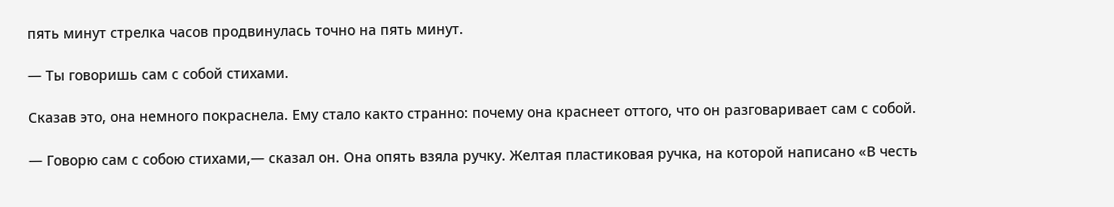пять минут стрелка часов продвинулась точно на пять минут.

— Ты говоришь сам с собой стихами.

Сказав это, она немного покраснела. Ему стало както странно: почему она краснеет оттого, что он разговаривает сам с собой.

— Говорю сам с собою стихами,— сказал он. Она опять взяла ручку. Желтая пластиковая ручка, на которой написано «В честь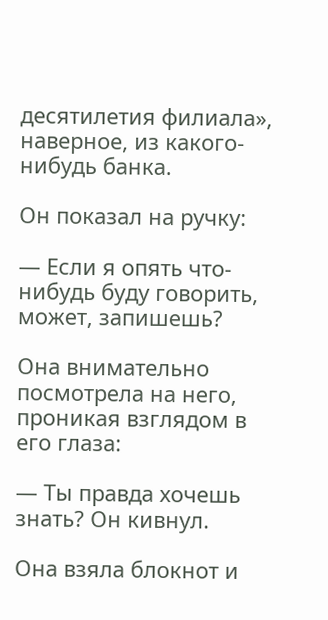десятилетия филиала», наверное, из какого-нибудь банка.

Он показал на ручку:

— Если я опять что-нибудь буду говорить, может, запишешь?

Она внимательно посмотрела на него, проникая взглядом в его глаза:

— Ты правда хочешь знать? Он кивнул.

Она взяла блокнот и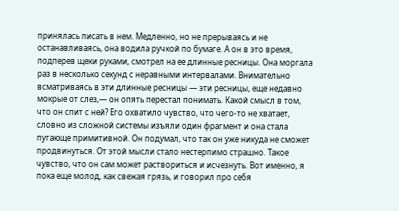принялась писать в нем. Медленно, но не прерываясь и не останавливаясь, она водила ручкой по бумаге. А он в это время, подперев щеки руками, смотрел на ее длинные ресницы. Она моргала раз в несколько секунд с неравными интервалами. Внимательно всматриваясь в эти длинные ресницы — эти ресницы, еще недавно мокрые от слез,— он опять перестал понимать. Какой смысл в том, что он спит с ней? Его охватило чувство, что чего-то не хватает, словно из сложной системы изъяли один фрагмент и она стала пугающе примитивной. Он подумал, что так он уже никуда не сможет продвинуться. От этой мысли стало нестерпимо страшно. Такое чувство, что он сам может раствориться и исчезнуть. Вот именно, я пока еще молод, как свежая грязь, и говорил про себя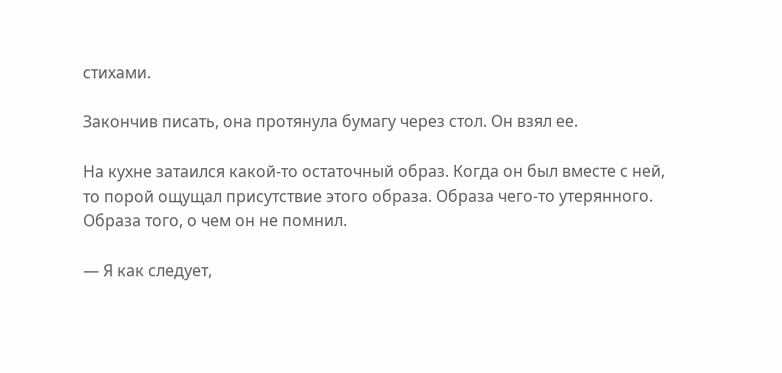стихами.

Закончив писать, она протянула бумагу через стол. Он взял ее.

На кухне затаился какой-то остаточный образ. Когда он был вместе с ней, то порой ощущал присутствие этого образа. Образа чего-то утерянного. Образа того, о чем он не помнил.

— Я как следует,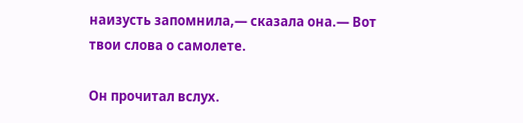наизусть запомнила,— сказала она.— Вот твои слова о самолете.

Он прочитал вслух.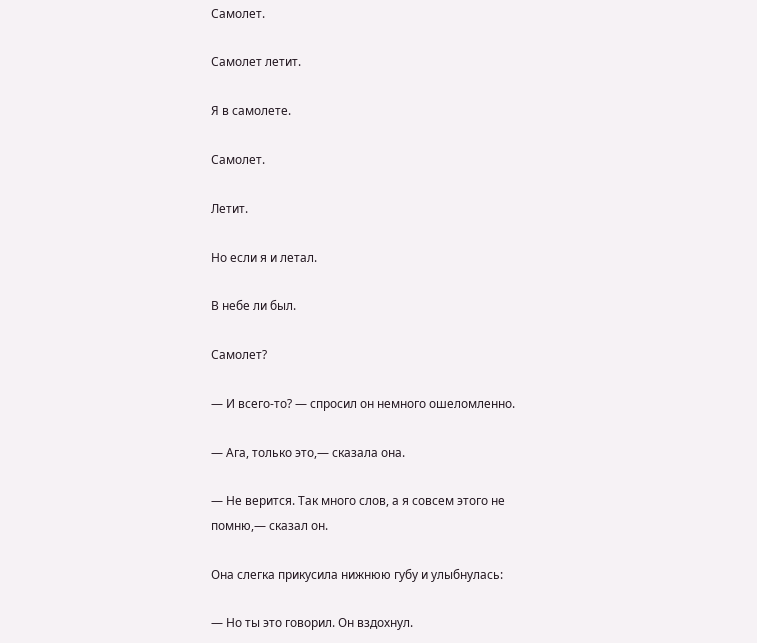Самолет.

Самолет летит.

Я в самолете.

Самолет.

Летит.

Но если я и летал.

В небе ли был.

Самолет?

— И всего-то? — спросил он немного ошеломленно.

— Ага, только это,— сказала она.

— Не верится. Так много слов, а я совсем этого не помню,— сказал он.

Она слегка прикусила нижнюю губу и улыбнулась:

— Но ты это говорил. Он вздохнул.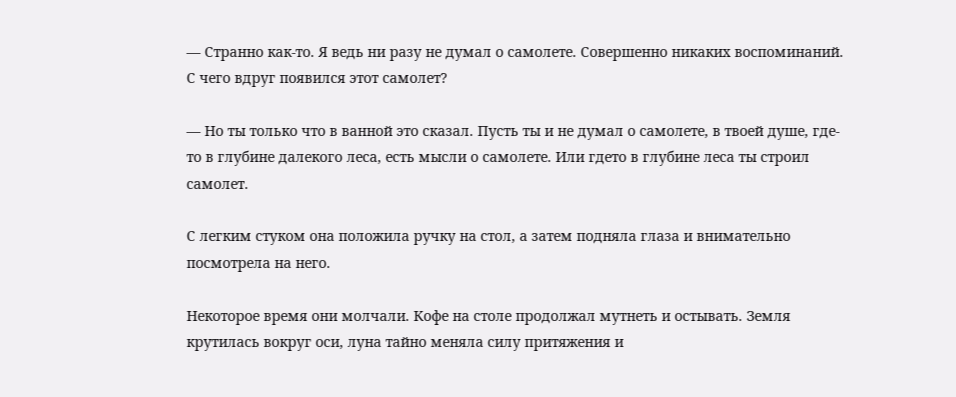— Странно как-то. Я ведь ни разу не думал о самолете. Совершенно никаких воспоминаний. С чего вдруг появился этот самолет?

— Но ты только что в ванной это сказал. Пусть ты и не думал о самолете, в твоей душе, где-то в глубине далекого леса, есть мысли о самолете. Или гдето в глубине леса ты строил самолет.

С легким стуком она положила ручку на стол, а затем подняла глаза и внимательно посмотрела на него.

Некоторое время они молчали. Кофе на столе продолжал мутнеть и остывать. Земля крутилась вокруг оси, луна тайно меняла силу притяжения и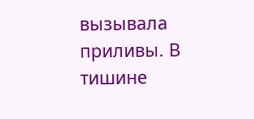вызывала приливы. В тишине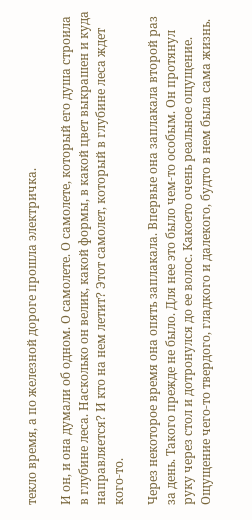текло время, а по железной дороге прошла электричка.

И он, и она думали об одном. О самолете. О самолете, который его душа строила в глубине леса. Насколько он велик, какой формы, в какой цвет выкрашен и куда направляется? И кто на нем летит? Этот самолет, который в глубине леса ждет кого-то.

Через некоторое время она опять заплакала. Впервые она заплакала второй раз за день. Такого прежде не было. Для нее это было чем-то особым. Он протянул руку через стол и дотронулся до ее волос. Какоето очень реальное ощущение. Ощущение чего-то твердого, гладкого и далекого, будто в нем была сама жизнь.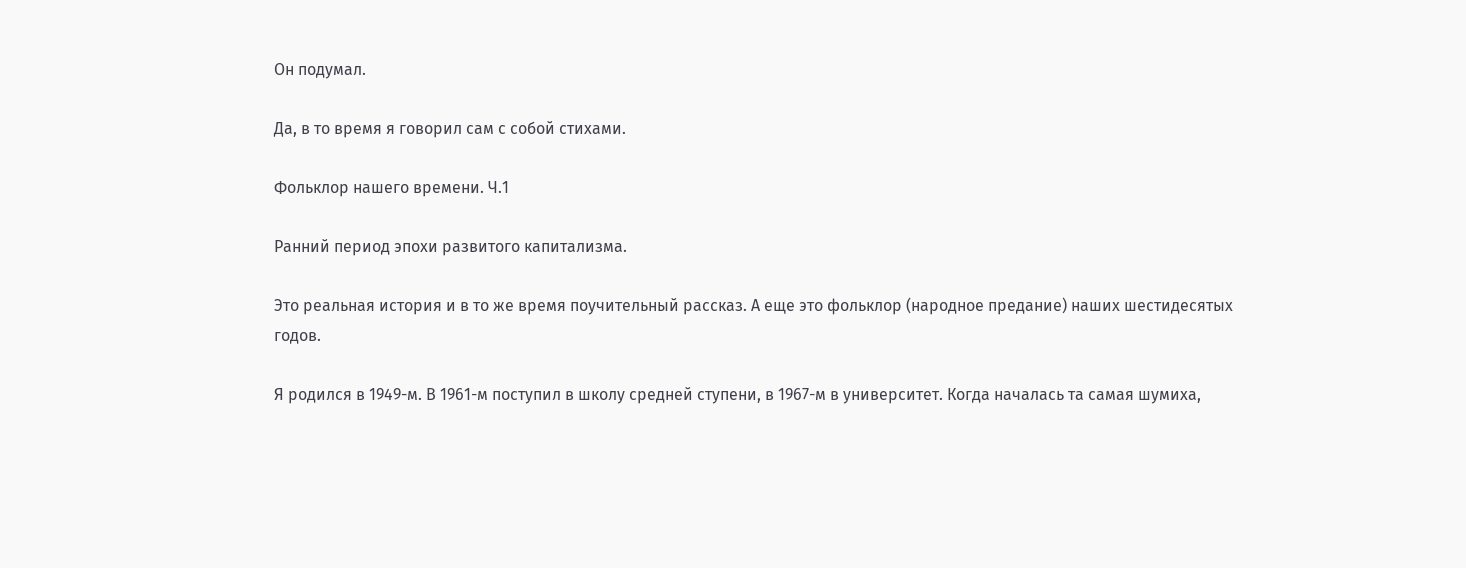Он подумал.

Да, в то время я говорил сам с собой стихами.

Фольклор нашего времени. Ч.1

Ранний период эпохи развитого капитализма.

Это реальная история и в то же время поучительный рассказ. А еще это фольклор (народное предание) наших шестидесятых годов.

Я родился в 1949-м. В 1961-м поступил в школу средней ступени, в 1967-м в университет. Когда началась та самая шумиха,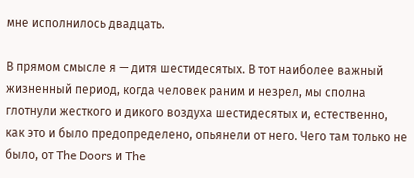мне исполнилось двадцать.

В прямом смысле я — дитя шестидесятых. В тот наиболее важный жизненный период, когда человек раним и незрел, мы сполна глотнули жесткого и дикого воздуха шестидесятых и, естественно, как это и было предопределено, опьянели от него. Чего там только не было, от The Doors и The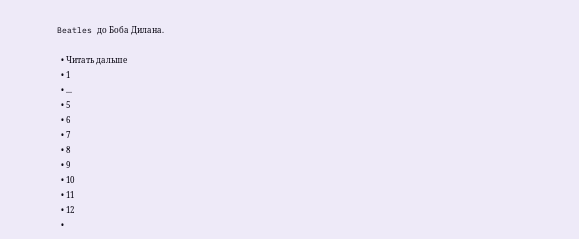Beatles до Боба Дилана.

  • Читать дальше
  • 1
  • ...
  • 5
  • 6
  • 7
  • 8
  • 9
  • 10
  • 11
  • 12
  •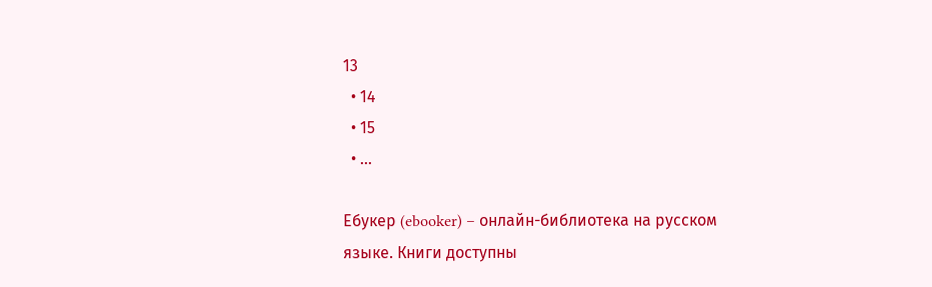13
  • 14
  • 15
  • ...

Ебукер (ebooker) – онлайн-библиотека на русском языке. Книги доступны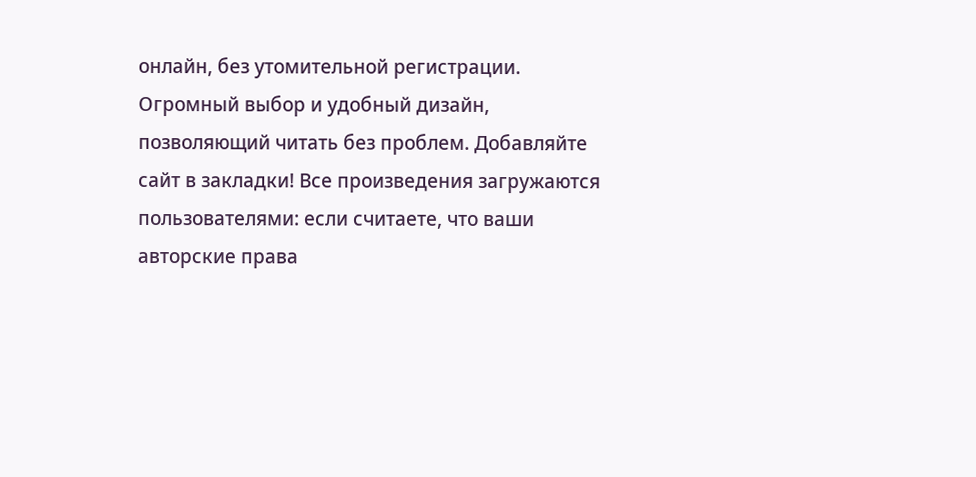онлайн, без утомительной регистрации. Огромный выбор и удобный дизайн, позволяющий читать без проблем. Добавляйте сайт в закладки! Все произведения загружаются пользователями: если считаете, что ваши авторские права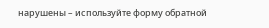нарушены – используйте форму обратной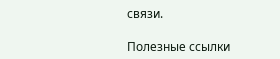связи.

Полезные ссылки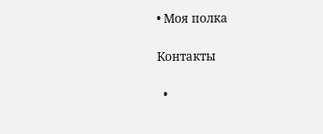• Моя полка

Контакты

  •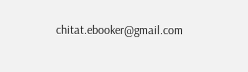chitat.ebooker@gmail.com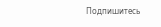Подпишитесь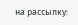на рассылку: